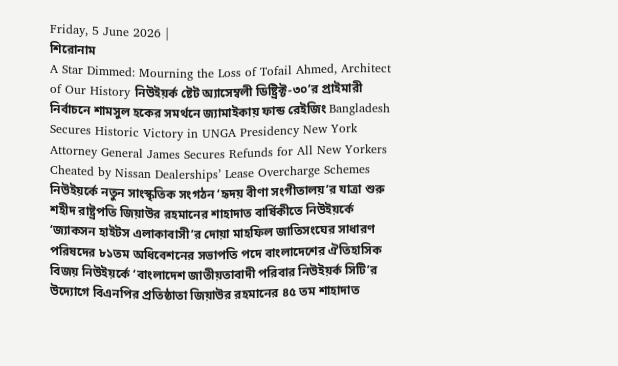Friday, 5 June 2026 |
শিরোনাম
A Star Dimmed: Mourning the Loss of Tofail Ahmed, Architect of Our History নিউইয়র্ক ষ্টেট অ্যাসেম্বলী ডিষ্ট্রিক্ট-৩০’র প্রাইমারী নির্বাচনে শামসুল হকের সমর্থনে জ্যামাইকায় ফান্ড রেইজিং Bangladesh Secures Historic Victory in UNGA Presidency New York Attorney General James Secures Refunds for All New Yorkers Cheated by Nissan Dealerships’ Lease Overcharge Schemes নিউইয়র্কে নতুন সাংস্কৃতিক সংগঠন ‘হৃদয় বীণা সংগীতালয়’র যাত্রা শুরু শহীদ রাষ্ট্রপতি জিয়াউর রহমানের শাহাদাত বার্ষিকীতে নিউইয়র্কে ‘জ্যাকসন হাইটস এলাকাবাসী’র দোয়া মাহফিল জাতিসংঘের সাধারণ পরিষদের ৮১তম অধিবেশনের সভাপতি পদে বাংলাদেশের ঐতিহাসিক বিজয় নিউইয়র্কে ‘বাংলাদেশ জাতীয়তাবাদী পরিবার নিউইয়র্ক সিটি’র উদ্যোগে বিএনপির প্রতিষ্ঠাতা জিয়াউর রহমানের ৪৫ তম শাহাদাত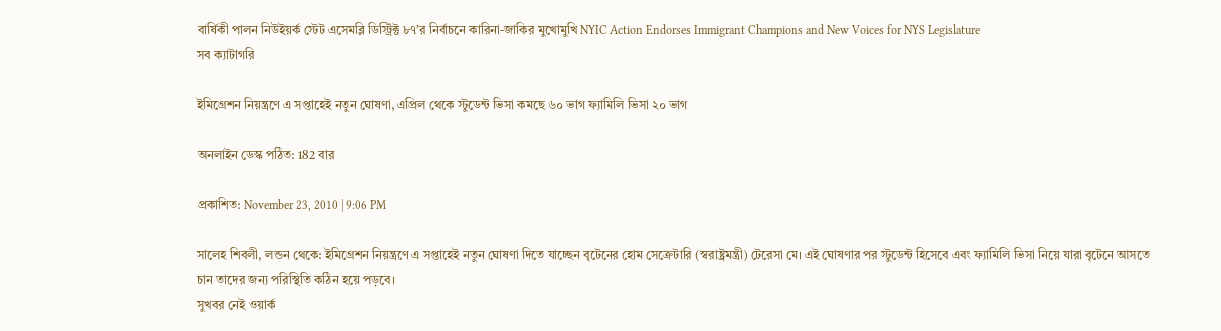বার্ষিকী পালন নিউইয়র্ক স্টেট এসেমব্লি ডিস্ট্রিক্ট ৮৭’র নির্বাচনে কারিনা-জাকির মুখোমুখি NYIC Action Endorses Immigrant Champions and New Voices for NYS Legislature
সব ক্যাটাগরি

ইমিগ্রেশন নিয়ন্ত্রণে এ সপ্তাহেই নতুন ঘোষণা, এপ্রিল থেকে স্টুডেন্ট ভিসা কমছে ৬০ ভাগ ফ্যামিলি ভিসা ২০ ভাগ

অনলাইন ডেস্ক পঠিত: 182 বার

প্রকাশিত: November 23, 2010 | 9:06 PM

সালেহ শিবলী, লন্ডন থেকে: ইমিগ্রেশন নিয়ন্ত্রণে এ সপ্তাহেই নতুন ঘোষণা দিতে যাচ্ছেন বৃটেনের হোম সেক্রেটারি (স্বরাষ্ট্রমন্ত্রী) টেরেসা মে। এই ঘোষণার পর স্টুডেন্ট হিসেবে এবং ফ্যামিলি ভিসা নিয়ে যারা বৃটেনে আসতে চান তাদের জন্য পরিস্থিতি কঠিন হয়ে পড়বে।
সুখবর নেই ওয়ার্ক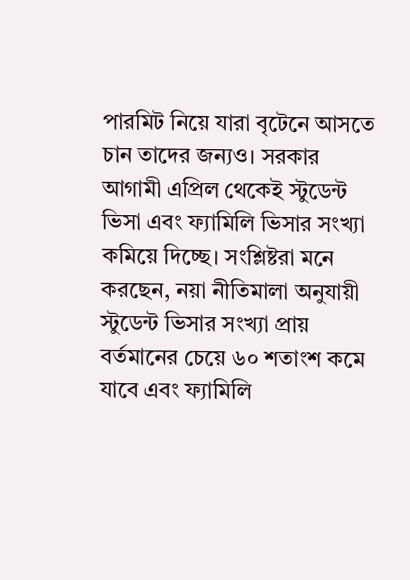পারমিট নিয়ে যারা বৃটেনে আসতে চান তাদের জন্যও। সরকার আগামী এপ্রিল থেকেই স্টুডেন্ট ভিসা এবং ফ্যামিলি ভিসার সংখ্যা কমিয়ে দিচ্ছে। সংশ্লিষ্টরা মনে করছেন, নয়া নীতিমালা অনুযায়ী স্টুডেন্ট ভিসার সংখ্যা প্রায় বর্তমানের চেয়ে ৬০ শতাংশ কমে যাবে এবং ফ্যামিলি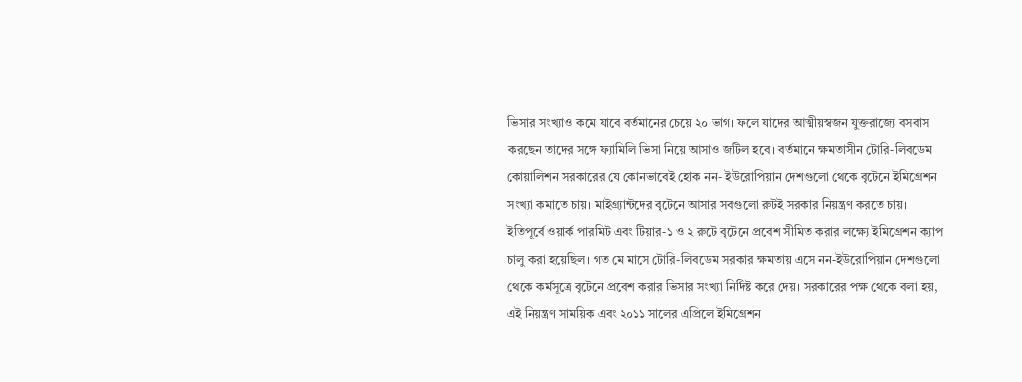ভিসার সংখ্যাও কমে যাবে বর্তমানের চেয়ে ২০ ভাগ। ফলে যাদের আত্মীয়স্বজন যুক্তরাজ্যে বসবাস করছেন তাদের সঙ্গে ফ্যামিলি ভিসা নিয়ে আসাও জটিল হবে। বর্তমানে ক্ষমতাসীন টোরি-লিবডেম কোয়ালিশন সরকারের যে কোনভাবেই হোক নন- ইউরোপিয়ান দেশগুলো থেকে বৃটেনে ইমিগ্রেশন সংখ্যা কমাতে চায়। মাইগ্র্যান্টদের বৃটেনে আসার সবগুলো রুটই সরকার নিয়ন্ত্রণ করতে চায়। ইতিপূর্বে ওয়ার্ক পারমিট এবং টিয়ার-১ ও ২ রুটে বৃটেনে প্রবেশ সীমিত করার লক্ষ্যে ইমিগ্রেশন ক্যাপ চালু করা হয়েছিল। গত মে মাসে টোরি-লিবডেম সরকার ক্ষমতায় এসে নন-ইউরোপিয়ান দেশগুলো থেকে কর্মসূত্রে বৃটেনে প্রবেশ করার ভিসার সংখ্যা নির্দিষ্ট করে দেয়। সরকারের পক্ষ থেকে বলা হয়, এই নিয়ন্ত্রণ সাময়িক এবং ২০১১ সালের এপ্রিলে ইমিগ্রেশন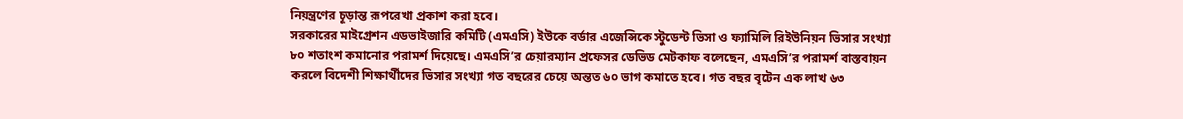নিয়ন্ত্রণের চূড়ান্ত রূপরেখা প্রকাশ করা হবে।
সরকারের মাইগ্রেশন এডভাইজারি কমিটি (এমএসি) ইউকে বর্ডার এজেন্সিকে স্টুডেন্ট ভিসা ও ফ্যামিলি রিইউনিয়ন ভিসার সংখ্যা ৮০ শতাংশ কমানোর পরামর্শ দিয়েছে। এমএসি’র চেয়ারম্যান প্রফেসর ডেভিড মেটকাফ বলেছেন, এমএসি’র পরামর্শ বাস্তবায়ন করলে বিদেশী শিক্ষার্থীদের ভিসার সংখ্যা গত বছরের চেয়ে অন্তত ৬০ ভাগ কমাতে হবে। গত বছর বৃটেন এক লাখ ৬৩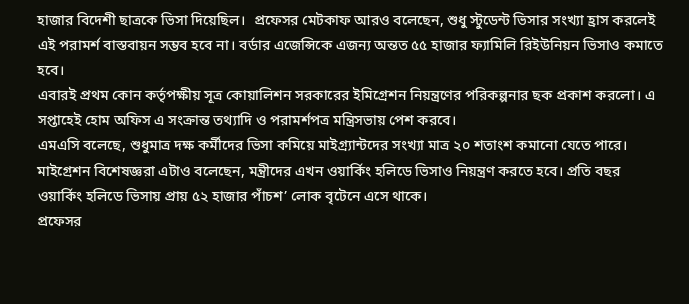হাজার বিদেশী ছাত্রকে ভিসা দিয়েছিল।  প্রফেসর মেটকাফ আরও বলেছেন, শুধু স্টুডেন্ট ভিসার সংখ্যা হ্রাস করলেই এই পরামর্শ বাস্তবায়ন সম্ভব হবে না। বর্ডার এজেন্সিকে এজন্য অন্তত ৫৫ হাজার ফ্যামিলি রিইউনিয়ন ভিসাও কমাতে হবে।
এবারই প্রথম কোন কর্তৃপক্ষীয় সূত্র কোয়ালিশন সরকারের ইমিগ্রেশন নিয়ন্ত্রণের পরিকল্পনার ছক প্রকাশ করলো। এ সপ্তাহেই হোম অফিস এ সংক্রান্ত তথ্যাদি ও পরামর্শপত্র মন্ত্রিসভায় পেশ করবে।
এমএসি বলেছে, শুধুমাত্র দক্ষ কর্মীদের ভিসা কমিয়ে মাইগ্র্যান্টদের সংখ্যা মাত্র ২০ শতাংশ কমানো যেতে পারে। মাইগ্রেশন বিশেষজ্ঞরা এটাও বলেছেন, মন্ত্রীদের এখন ওয়ার্কিং হলিডে ভিসাও নিয়ন্ত্রণ করতে হবে। প্রতি বছর ওয়ার্কিং হলিডে ভিসায় প্রায় ৫২ হাজার পাঁচশ’ লোক বৃটেনে এসে থাকে।
প্রফেসর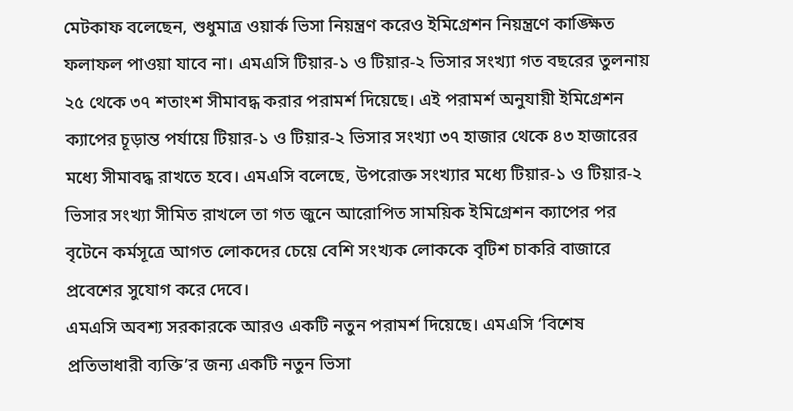মেটকাফ বলেছেন, শুধুমাত্র ওয়ার্ক ভিসা নিয়ন্ত্রণ করেও ইমিগ্রেশন নিয়ন্ত্রণে কাঙ্ক্ষিত ফলাফল পাওয়া যাবে না। এমএসি টিয়ার-১ ও টিয়ার-২ ভিসার সংখ্যা গত বছরের তুলনায় ২৫ থেকে ৩৭ শতাংশ সীমাবদ্ধ করার পরামর্শ দিয়েছে। এই পরামর্শ অনুযায়ী ইমিগ্রেশন ক্যাপের চূড়ান্ত পর্যায়ে টিয়ার-১ ও টিয়ার-২ ভিসার সংখ্যা ৩৭ হাজার থেকে ৪৩ হাজারের মধ্যে সীমাবদ্ধ রাখতে হবে। এমএসি বলেছে, উপরোক্ত সংখ্যার মধ্যে টিয়ার-১ ও টিয়ার-২ ভিসার সংখ্যা সীমিত রাখলে তা গত জুনে আরোপিত সাময়িক ইমিগ্রেশন ক্যাপের পর বৃটেনে কর্মসূত্রে আগত লোকদের চেয়ে বেশি সংখ্যক লোককে বৃটিশ চাকরি বাজারে প্রবেশের সুযোগ করে দেবে।
এমএসি অবশ্য সরকারকে আরও একটি নতুন পরামর্শ দিয়েছে। এমএসি ‘বিশেষ প্রতিভাধারী ব্যক্তি’র জন্য একটি নতুন ভিসা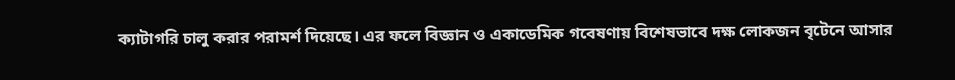ক্যাটাগরি চালু করার পরামর্শ দিয়েছে। এর ফলে বিজ্ঞান ও একাডেমিক গবেষণায় বিশেষভাবে দক্ষ লোকজন বৃটেনে আসার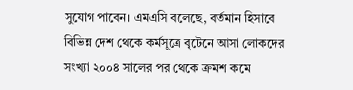সুযোগ পাবেন। এমএসি বলেছে, বর্তমান হিসাবে বিভিন্ন দেশ থেকে কর্মসূত্রে বৃটেনে আসা লোকদের সংখ্যা ২০০৪ সালের পর থেকে ক্রমশ কমে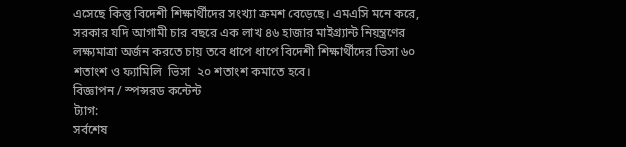এসেছে কিন্তু বিদেশী শিক্ষার্থীদের সংখ্যা ক্রমশ বেড়েছে। এমএসি মনে করে, সরকার যদি আগামী চার বছরে এক লাখ ৪৬ হাজার মাইগ্র্যান্ট নিয়ন্ত্রণের লক্ষ্যমাত্রা অর্জন করতে চায় তবে ধাপে ধাপে বিদেশী শিক্ষার্থীদের ভিসা ৬০ শতাংশ ও ফ্যামিলি  ভিসা  ২০ শতাংশ কমাতে হবে।
বিজ্ঞাপন / স্পন্সরড কন্টেন্ট
ট্যাগ:
সর্বশেষ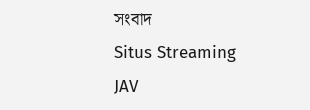সংবাদ
Situs Streaming JAV